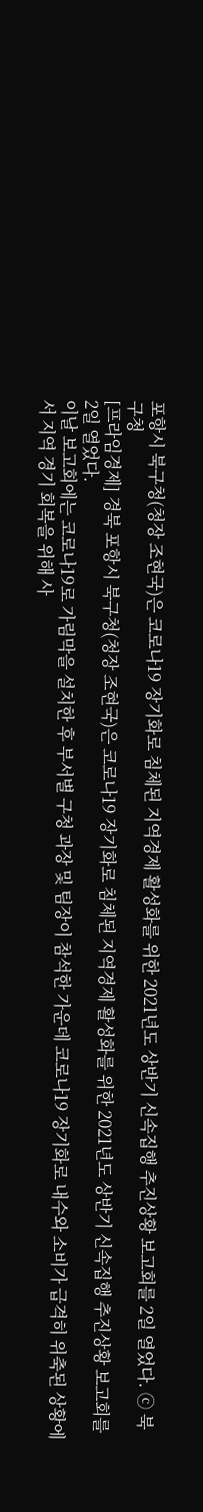포항시 북구청(청장 조현국)은 코로나19 장기화로 침체된 지역경제 활성화를 위한 2021년도 상반기 신속집행 추진상황 보고회를 2일 열었다. ⓒ 북구청
[프라임경제] 경북 포항시 북구청(청장 조현국)은 코로나19 장기화로 침체된 지역경제 활성화를 위한 2021년도 상반기 신속집행 추진상황 보고회를 2일 열었다.
이날 보고회에는 코로나19로 가림막을 설치한 후 부서별 구청 과장 및 팀장이 참석한 가운데 코로나19 장기화로 내수와 소비가 급격히 위축된 상황에서 지역 경기 회복을 위해 사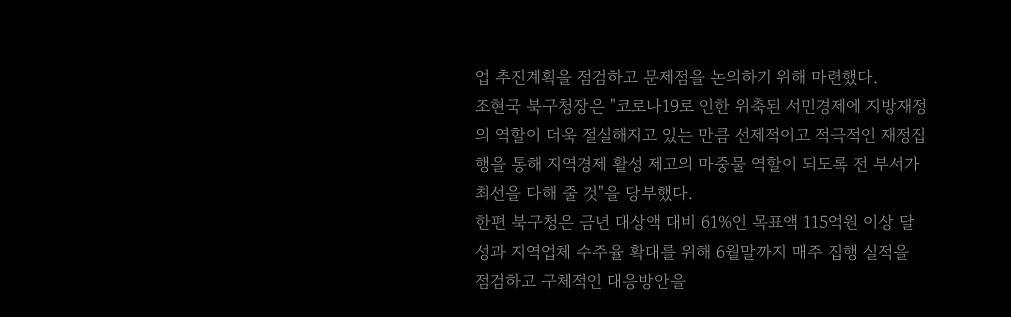업 추진계획을 점검하고 문제점을 논의하기 위해 마련했다.
조현국 북구청장은 "코로나19로 인한 위축된 서민경제에 지방재정의 역할이 더욱 절실해지고 있는 만큼 선제적이고 적극적인 재정집행을 통해 지역경제 활성 제고의 마중물 역할이 되도록 전 부서가 최선을 다해 줄 것"을 당부했다.
한편 북구청은 금년 대상액 대비 61%인 목표액 115억원 이상 달성과 지역업체 수주율 확대를 위해 6월말까지 매주 집행 실적을 점검하고 구체적인 대응방안을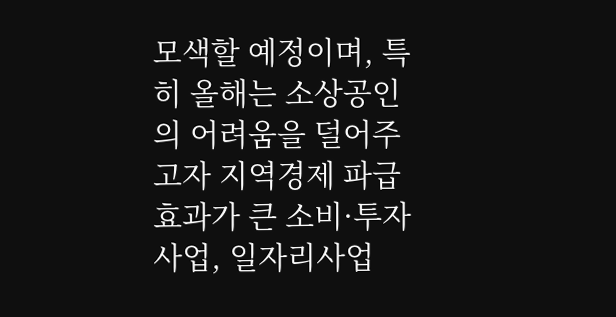모색할 예정이며, 특히 올해는 소상공인의 어려움을 덜어주고자 지역경제 파급효과가 큰 소비·투자사업, 일자리사업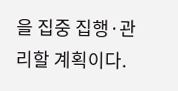을 집중 집행·관리할 계획이다.